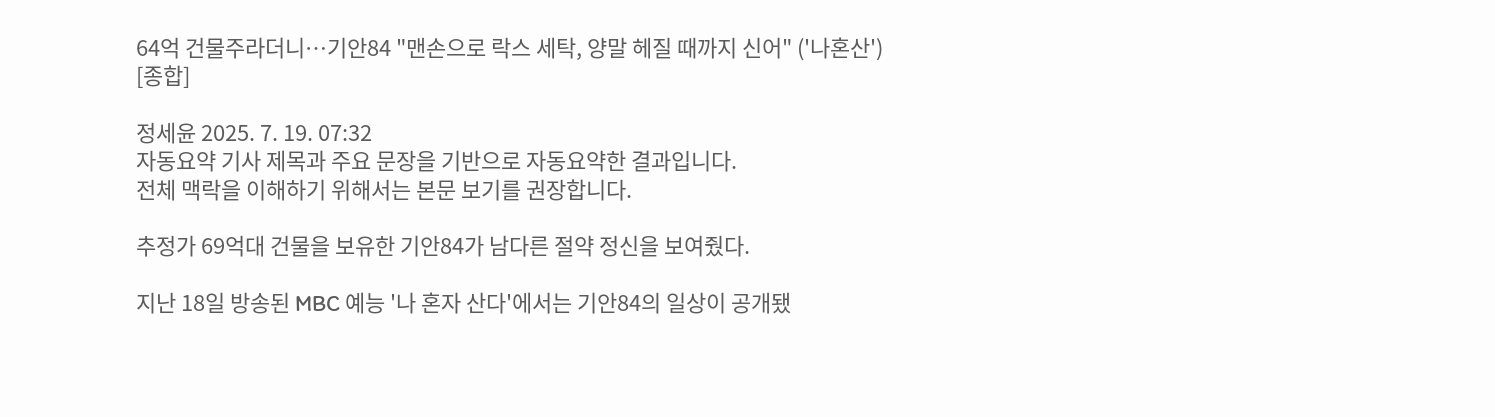64억 건물주라더니…기안84 "맨손으로 락스 세탁, 양말 헤질 때까지 신어" ('나혼산') [종합]

정세윤 2025. 7. 19. 07:32
자동요약 기사 제목과 주요 문장을 기반으로 자동요약한 결과입니다.
전체 맥락을 이해하기 위해서는 본문 보기를 권장합니다.

추정가 69억대 건물을 보유한 기안84가 남다른 절약 정신을 보여줬다.

지난 18일 방송된 MBC 예능 '나 혼자 산다'에서는 기안84의 일상이 공개됐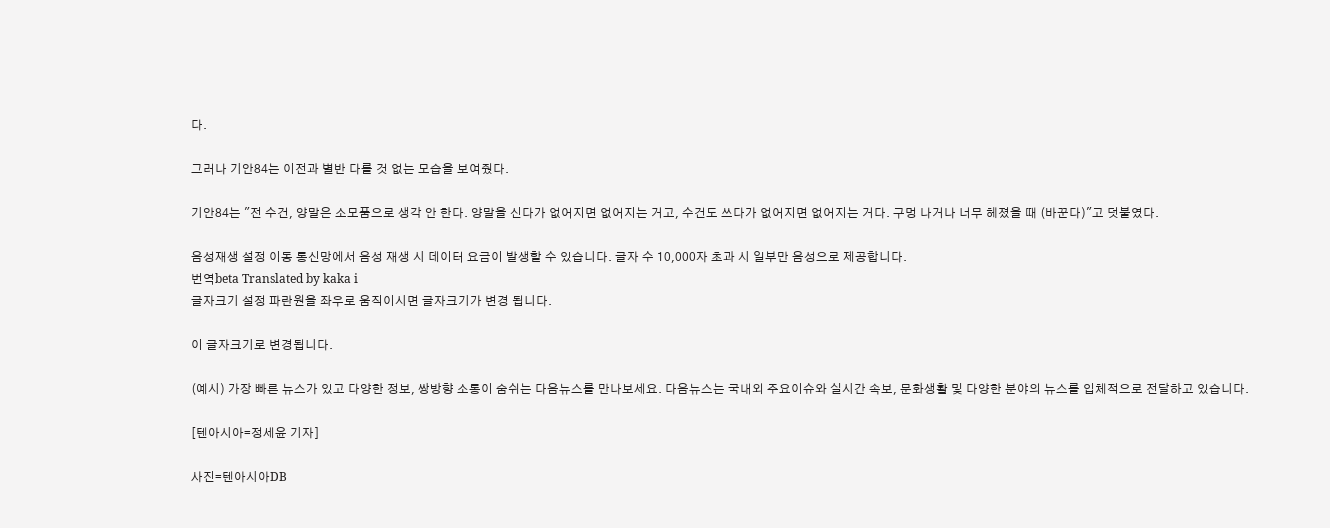다.

그러나 기안84는 이전과 별반 다를 것 없는 모습을 보여줬다.

기안84는 "전 수건, 양말은 소모품으로 생각 안 한다. 양말을 신다가 없어지면 없어지는 거고, 수건도 쓰다가 없어지면 없어지는 거다. 구멍 나거나 너무 헤졌을 때 (바꾼다)"고 덧붙였다.

음성재생 설정 이동 통신망에서 음성 재생 시 데이터 요금이 발생할 수 있습니다. 글자 수 10,000자 초과 시 일부만 음성으로 제공합니다.
번역beta Translated by kaka i
글자크기 설정 파란원을 좌우로 움직이시면 글자크기가 변경 됩니다.

이 글자크기로 변경됩니다.

(예시) 가장 빠른 뉴스가 있고 다양한 정보, 쌍방향 소통이 숨쉬는 다음뉴스를 만나보세요. 다음뉴스는 국내외 주요이슈와 실시간 속보, 문화생활 및 다양한 분야의 뉴스를 입체적으로 전달하고 있습니다.

[텐아시아=정세윤 기자]

사진=텐아시아DB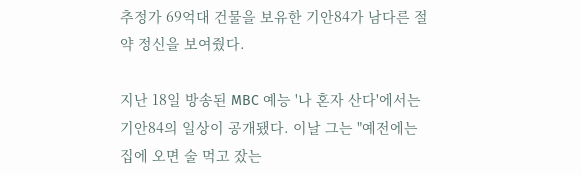추정가 69억대 건물을 보유한 기안84가 남다른 절약 정신을 보여줬다.

지난 18일 방송된 MBC 예능 '나 혼자 산다'에서는 기안84의 일상이 공개됐다. 이날 그는 "예전에는 집에 오면 술 먹고 잤는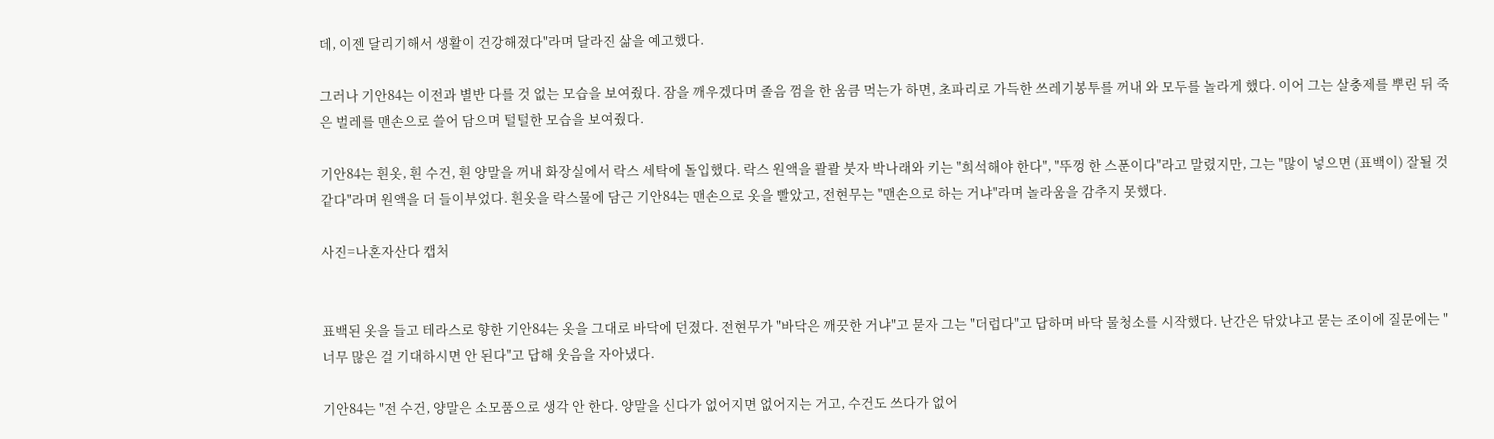데, 이젠 달리기해서 생활이 건강해졌다"라며 달라진 삶을 예고했다.

그러나 기안84는 이전과 별반 다를 것 없는 모습을 보여줬다. 잠을 깨우겠다며 졸음 껌을 한 움큼 먹는가 하면, 초파리로 가득한 쓰레기봉투를 꺼내 와 모두를 놀라게 했다. 이어 그는 살충제를 뿌린 뒤 죽은 벌레를 맨손으로 쓸어 담으며 털털한 모습을 보여줬다.

기안84는 흰옷, 흰 수건, 흰 양말을 꺼내 화장실에서 락스 세탁에 돌입했다. 락스 원액을 콸콸 붓자 박나래와 키는 "희석해야 한다", "뚜껑 한 스푼이다"라고 말렸지만, 그는 "많이 넣으면 (표백이) 잘될 것 같다"라며 원액을 더 들이부었다. 흰옷을 락스물에 담근 기안84는 맨손으로 옷을 빨았고, 전현무는 "맨손으로 하는 거냐"라며 놀라움을 감추지 못했다.

사진=나혼자산다 캡처


표백된 옷을 들고 테라스로 향한 기안84는 옷을 그대로 바닥에 던졌다. 전현무가 "바닥은 깨끗한 거냐"고 묻자 그는 "더럽다"고 답하며 바닥 물청소를 시작했다. 난간은 닦았냐고 묻는 조이에 질문에는 "너무 많은 걸 기대하시면 안 된다"고 답해 웃음을 자아냈다.

기안84는 "전 수건, 양말은 소모품으로 생각 안 한다. 양말을 신다가 없어지면 없어지는 거고, 수건도 쓰다가 없어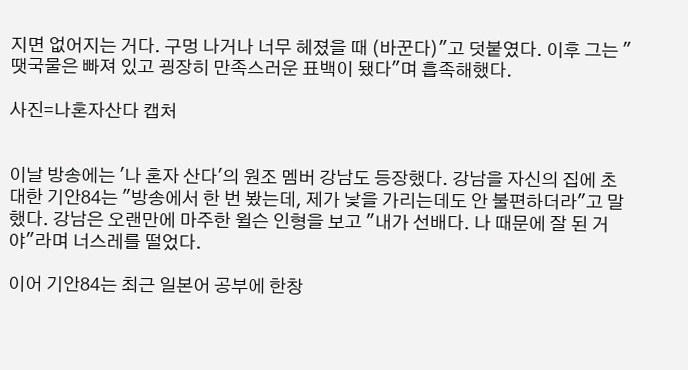지면 없어지는 거다. 구멍 나거나 너무 헤졌을 때 (바꾼다)"고 덧붙였다. 이후 그는 "땟국물은 빠져 있고 굉장히 만족스러운 표백이 됐다"며 흡족해했다.

사진=나혼자산다 캡처


이날 방송에는 '나 혼자 산다'의 원조 멤버 강남도 등장했다. 강남을 자신의 집에 초대한 기안84는 "방송에서 한 번 봤는데, 제가 낯을 가리는데도 안 불편하더라"고 말했다. 강남은 오랜만에 마주한 윌슨 인형을 보고 "내가 선배다. 나 때문에 잘 된 거야"라며 너스레를 떨었다.

이어 기안84는 최근 일본어 공부에 한창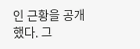인 근황을 공개했다. 그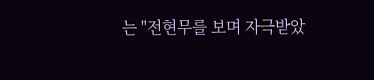는 "전현무를 보며 자극받았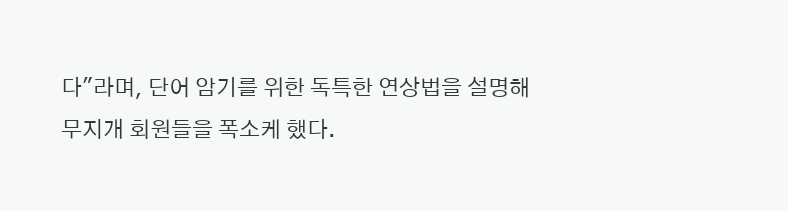다"라며, 단어 암기를 위한 독특한 연상법을 설명해 무지개 회원들을 폭소케 했다.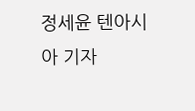정세윤 텐아시아 기자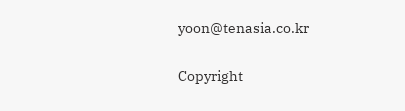yoon@tenasia.co.kr

Copyright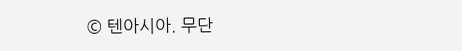© 텐아시아. 무단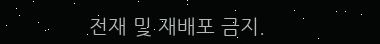전재 및 재배포 금지.